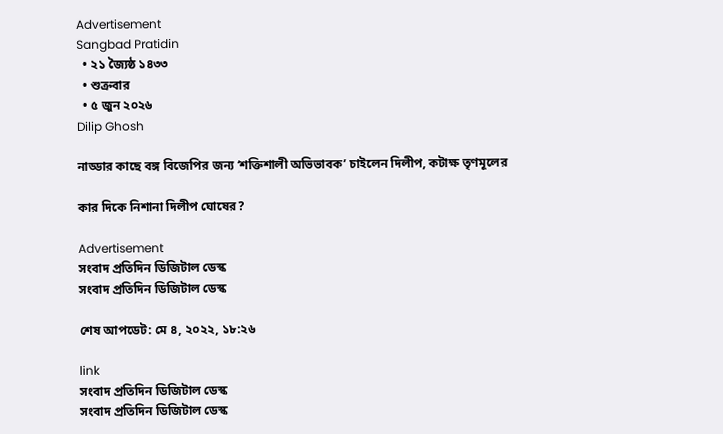Advertisement
Sangbad Pratidin
  • ২১ জ্যৈষ্ঠ ১৪৩৩
  • শুক্রবার
  • ৫ জুন ২০২৬
Dilip Ghosh

নাড্ডার কাছে বঙ্গ বিজেপির জন্য ‘শক্তিশালী অভিভাবক’ চাইলেন দিলীপ, কটাক্ষ তৃণমূলের

কার দিকে নিশানা দিলীপ ঘোষের?

Advertisement
সংবাদ প্রতিদিন ডিজিটাল ডেস্ক
সংবাদ প্রতিদিন ডিজিটাল ডেস্ক

শেষ আপডেট: মে ৪, ২০২২, ১৮:২৬

link
সংবাদ প্রতিদিন ডিজিটাল ডেস্ক
সংবাদ প্রতিদিন ডিজিটাল ডেস্ক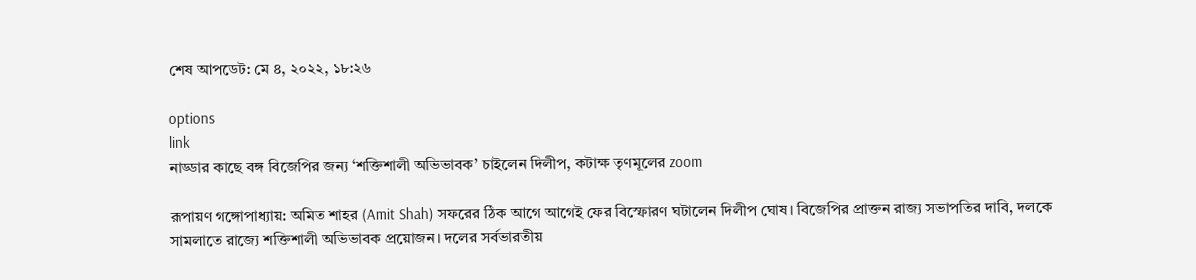শেষ আপডেট: মে ৪, ২০২২, ১৮:২৬

options
link
নাড্ডার কাছে বঙ্গ বিজেপির জন্য ‘শক্তিশালী অভিভাবক’ চাইলেন দিলীপ, কটাক্ষ তৃণমূলের zoom

রূপায়ণ গঙ্গোপাধ্যায়: অমিত শাহর (Amit Shah) সফরের ঠিক আগে আগেই ফের বিস্ফোরণ ঘটালেন দিলীপ ঘোষ। বিজেপির প্রাক্তন রাজ্য সভাপতির দাবি, দলকে সামলাতে রাজ্যে শক্তিশালী অভিভাবক প্রয়োজন। দলের সর্বভারতীয়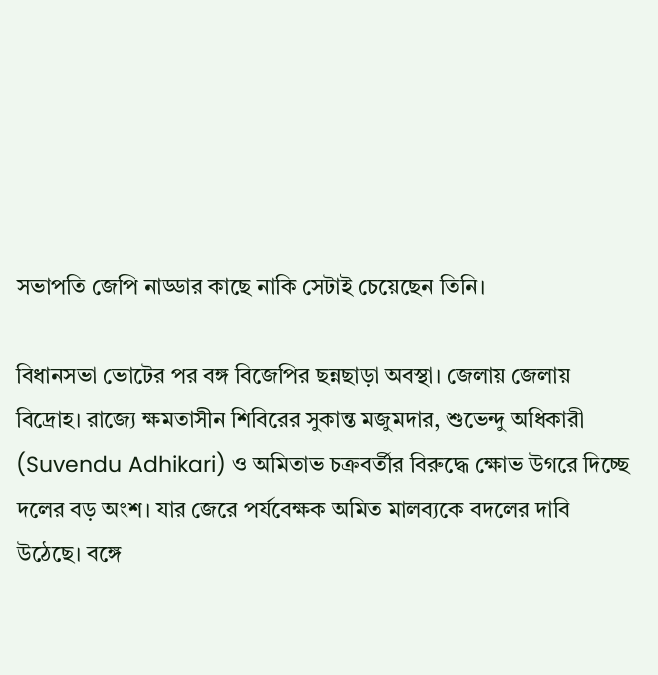সভাপতি জেপি নাড্ডার কাছে নাকি সেটাই চেয়েছেন তিনি।

বিধানসভা ভোটের পর বঙ্গ বিজেপির ছন্নছাড়া অবস্থা। জেলায় জেলায় বিদ্রোহ। রাজ্যে ক্ষমতাসীন শিবিরের সুকান্ত মজুমদার, শুভেন্দু অধিকারী (Suvendu Adhikari) ও অমিতাভ চক্রবর্তীর বিরুদ্ধে ক্ষোভ উগরে দিচ্ছে দলের বড় অংশ। যার জেরে পর্যবেক্ষক অমিত মালব্যকে বদলের দাবি উঠেছে। বঙ্গে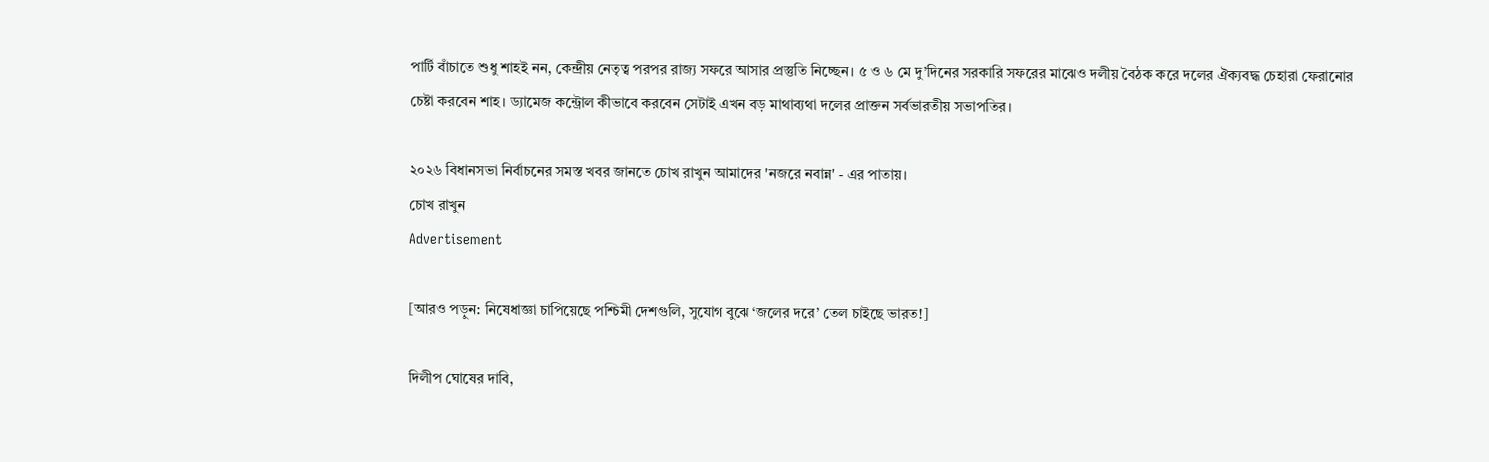পার্টি বাঁচাতে শুধু শাহই নন, কেন্দ্রীয় নেতৃত্ব পরপর রাজ্য সফরে আসার প্রস্তুতি নিচ্ছেন। ৫ ও ৬ মে দু’দিনের সরকারি সফরের মাঝেও দলীয় বৈঠক করে দলের ঐক্যবদ্ধ চেহারা ফেরানোর চেষ্টা করবেন শাহ। ড্যামেজ কন্ট্রোল কীভাবে করবেন সেটাই এখন বড় মাথাব্যথা দলের প্রাক্তন সর্বভারতীয় সভাপতির।

২০২৬ বিধানসভা নির্বাচনের সমস্ত খবর জানতে চোখ রাখুন আমাদের 'নজরে নবান্ন' - এর পাতায়।
চোখ রাখুন
Advertisement

[আরও পড়ুন: নিষেধাজ্ঞা চাপিয়েছে পশ্চিমী দেশগুলি, সুযোগ বুঝে ‘জলের দরে’ তেল চাইছে ভারত!]

দিলীপ ঘোষের দাবি,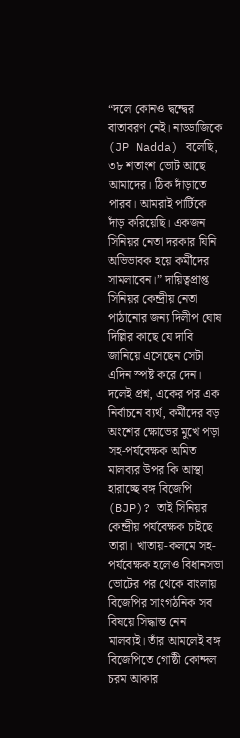“দলে কোনও দ্বন্দ্বের বাতাবরণ নেই। নাড্ডাজিকে (JP Nadda) বলেছি, ৩৮ শতাংশ ভোট আছে আমাদের। ঠিক দাঁড়াতে পারব। আমরাই পার্টিকে দাঁড় করিয়েছি। একজন সিনিয়র নেতা দরকার যিনি অভিভাবক হয়ে কর্মীদের সামলাবেন।” দায়িত্বপ্রাপ্ত সিনিয়র কেন্দ্রীয় নেতা পাঠানোর জন্য দিলীপ ঘোষ দিল্লির কাছে যে দাবি জানিয়ে এসেছেন সেটা এদিন স্পষ্ট করে দেন। দলেই প্রশ্ন, একের পর এক নির্বাচনে ব্যর্থ, কর্মীদের বড় অংশের ক্ষোভের মুখে পড়া সহ-পর্যবেক্ষক অমিত মালব্যর উপর কি আস্থা হারাচ্ছে বঙ্গ বিজেপি (BJP)? তাই সিনিয়র কেন্দ্রীয় পর্যবেক্ষক চাইছে তারা। খাতায়-কলমে সহ-পর্যবেক্ষক হলেও বিধানসভা ভোটের পর থেকে বাংলায় বিজেপির সাংগঠনিক সব বিষয়ে সিদ্ধান্ত নেন মালব্যই। তাঁর আমলেই বঙ্গ বিজেপিতে গোষ্ঠী কোন্দল চরম আকার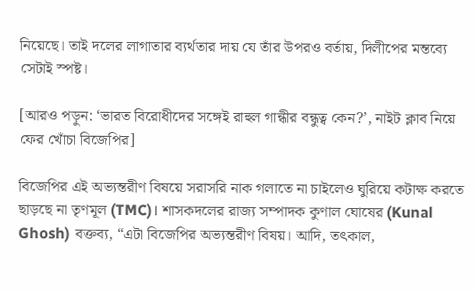নিয়েছে। তাই দলের লাগাতার ব্যর্থতার দায় যে তাঁর উপরও বর্তায়, দিলীপের মন্তব্যে সেটাই স্পষ্ট।

[আরও পড়ুন: ‘ভারত বিরোধীদের সঙ্গেই রাহুল গান্ধীর বন্ধুত্ব কেন?’, নাইট ক্লাব নিয়ে ফের খোঁচা বিজেপির]

বিজেপির এই অভ্যন্তরীণ বিষয়ে সরাসরি নাক গলাতে না চাইলেও ঘুরিয়ে কটাক্ষ করতে ছাড়ছে না তৃণমূল (TMC)। শাসকদলের রাজ্য সম্পাদক কুণাল ঘোষের (Kunal Ghosh) বক্তব্য, “এটা বিজেপির অভ্যন্তরীণ বিষয়। আদি, তৎকাল,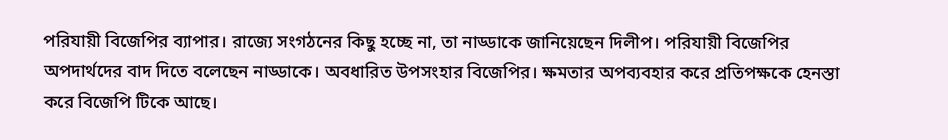পরিযায়ী বিজেপির ব্যাপার। রাজ্যে সংগঠনের কিছু হচ্ছে না, তা নাড্ডাকে জানিয়েছেন দিলীপ। পরিযায়ী বিজেপির অপদার্থদের বাদ দিতে বলেছেন নাড্ডাকে। অবধারিত উপসংহার বিজেপির। ক্ষমতার অপব্যবহার করে প্রতিপক্ষকে হেনস্তা করে বিজেপি টিকে আছে।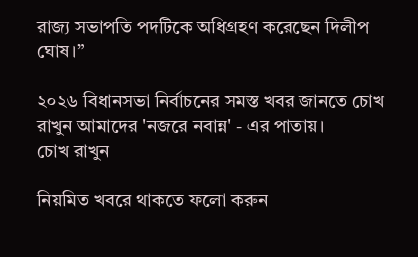রাজ্য সভাপতি পদটিকে অধিগ্রহণ করেছেন দিলীপ ঘোষ।”

২০২৬ বিধানসভা নির্বাচনের সমস্ত খবর জানতে চোখ রাখুন আমাদের 'নজরে নবান্ন' - এর পাতায়।
চোখ রাখুন

নিয়মিত খবরে থাকতে ফলো করুন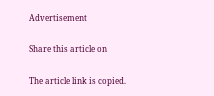Advertisement

Share this article on

The article link is copied.